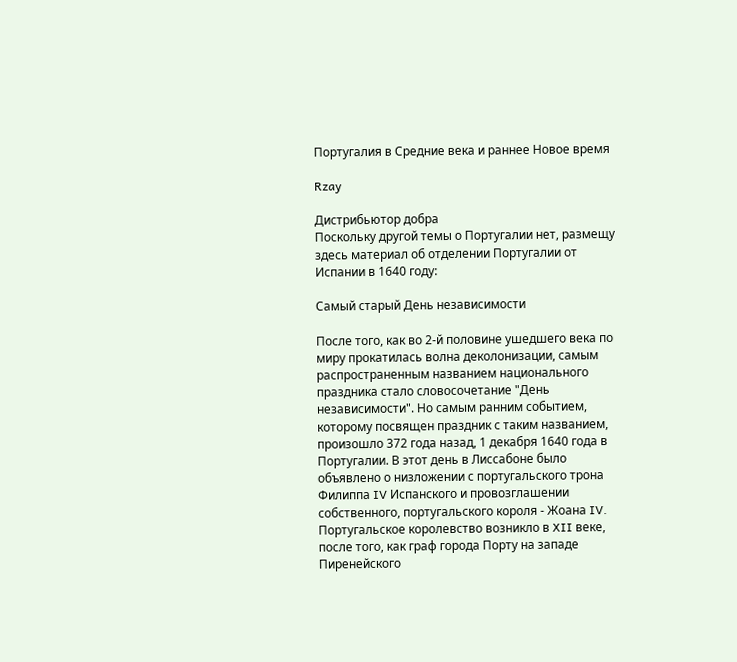Португалия в Средние века и раннее Новое время

Rzay

Дистрибьютор добра
Поскольку другой темы о Португалии нет, размещу здесь материал об отделении Португалии от Испании в 1640 году:

Самый старый День независимости

После того, как во 2-й половине ушедшего века по миру прокатилась волна деколонизации, самым распространенным названием национального праздника стало словосочетание "День независимости". Но самым ранним событием, которому посвящен праздник с таким названием, произошло 372 года назад, 1 декабря 1640 года в Португалии. В этот день в Лиссабоне было объявлено о низложении с португальского трона Филиппа IV Испанского и провозглашении собственного, португальского короля - Жоана IV.
Португальское королевство возникло в XII веке, после того, как граф города Порту на западе Пиренейского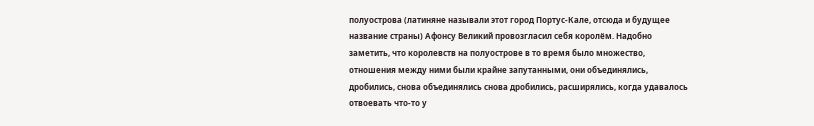полуострова (латиняне называли этот город Портус-Кале, отсюда и будущее название страны) Афонсу Великий провозгласил себя королём. Надобно заметить, что королевств на полуострове в то время было множество, отношения между ними были крайне запутанными, они объединялись, дробились, снова объединялись снова дробились, расширялись, когда удавалось отвоевать что-то у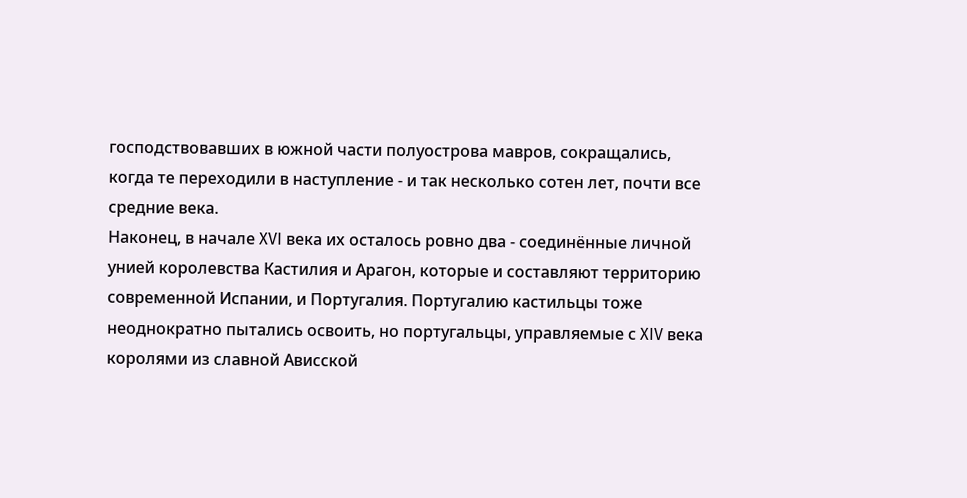господствовавших в южной части полуострова мавров, сокращались, когда те переходили в наступление - и так несколько сотен лет, почти все средние века.
Наконец, в начале XVI века их осталось ровно два - соединённые личной унией королевства Кастилия и Арагон, которые и составляют территорию современной Испании, и Португалия. Португалию кастильцы тоже неоднократно пытались освоить, но португальцы, управляемые с XIV века королями из славной Ависской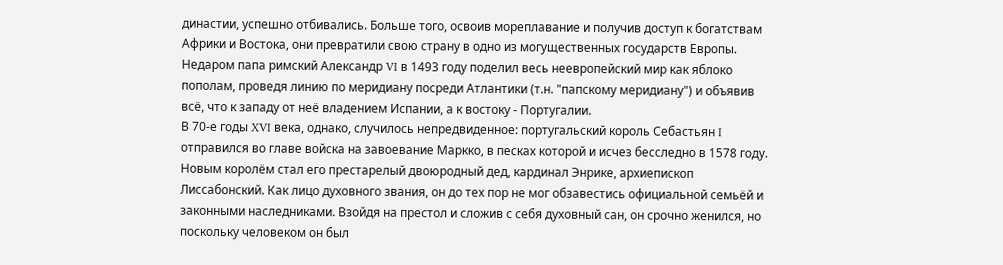династии, успешно отбивались. Больше того, освоив мореплавание и получив доступ к богатствам Африки и Востока, они превратили свою страну в одно из могущественных государств Европы. Недаром папа римский Александр VI в 1493 году поделил весь неевропейский мир как яблоко пополам, проведя линию по меридиану посреди Атлантики (т.н. "папскому меридиану") и объявив всё, что к западу от неё владением Испании, а к востоку - Португалии.
В 70-е годы XVI века, однако, случилось непредвиденное: португальский король Себастьян I отправился во главе войска на завоевание Маркко, в песках которой и исчез бесследно в 1578 году. Новым королём стал его престарелый двоюродный дед, кардинал Энрике, архиепископ Лиссабонский. Как лицо духовного звания, он до тех пор не мог обзавестись официальной семьёй и законными наследниками. Взойдя на престол и сложив с себя духовный сан, он срочно женился, но поскольку человеком он был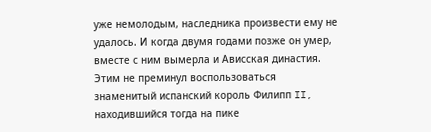уже немолодым, наследника произвести ему не удалось. И когда двумя годами позже он умер, вместе с ним вымерла и Ависская династия.
Этим не преминул воспользоваться знаменитый испанский король Филипп II, находившийся тогда на пике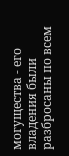могущества - его владения были разбросаны по всем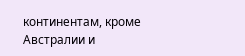континентам, кроме Австралии и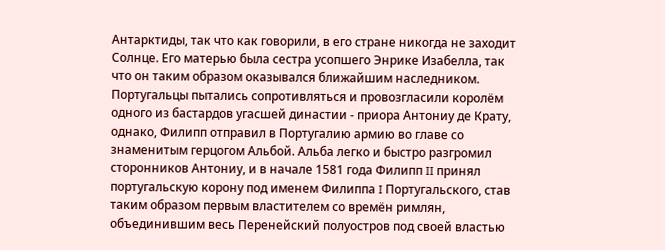Антарктиды, так что как говорили, в его стране никогда не заходит Солнце. Его матерью была сестра усопшего Энрике Изабелла, так что он таким образом оказывался ближайшим наследником. Португальцы пытались сопротивляться и провозгласили королём одного из бастардов угасшей династии - приора Антониу де Крату, однако, Филипп отправил в Португалию армию во главе со знаменитым герцогом Альбой. Альба легко и быстро разгромил сторонников Антониу, и в начале 1581 года Филипп II принял португальскую корону под именем Филиппа I Португальского, став таким образом первым властителем со времён римлян, объединившим весь Перенейский полуостров под своей властью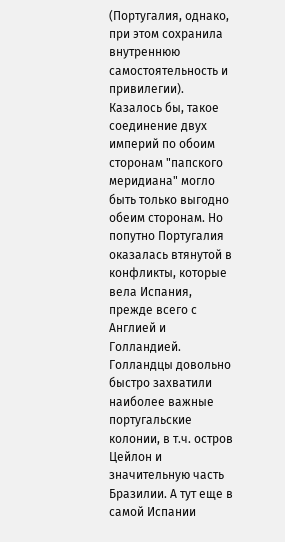(Португалия, однако, при этом сохранила внутреннюю самостоятельность и привилегии).
Казалось бы, такое соединение двух империй по обоим сторонам "папского меридиана" могло быть только выгодно обеим сторонам. Но попутно Португалия оказалась втянутой в конфликты, которые вела Испания, прежде всего с Англией и Голландией. Голландцы довольно быстро захватили наиболее важные португальские колонии, в т.ч. остров Цейлон и значительную часть Бразилии. А тут еще в самой Испании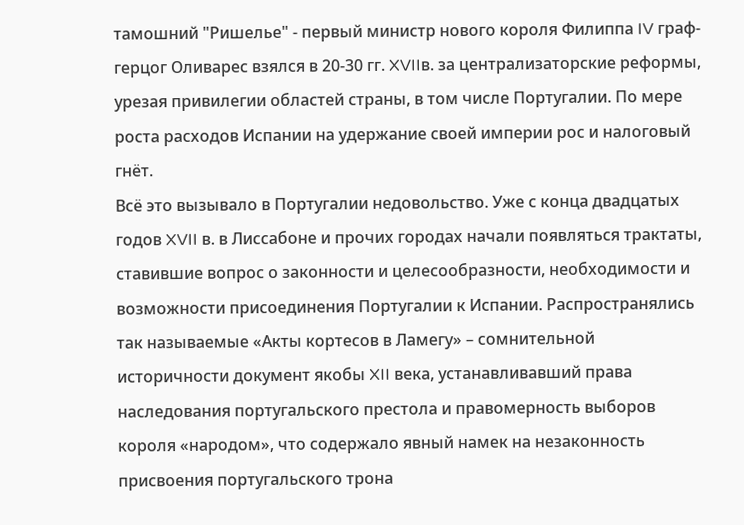тамошний "Ришелье" - первый министр нового короля Филиппа IV граф-герцог Оливарес взялся в 20-30 гг. XVIIв. за централизаторские реформы, урезая привилегии областей страны, в том числе Португалии. По мере роста расходов Испании на удержание своей империи рос и налоговый гнёт.
Всё это вызывало в Португалии недовольство. Уже с конца двадцатых годов XVII в. в Лиссабоне и прочих городах начали появляться трактаты, ставившие вопрос о законности и целесообразности, необходимости и возможности присоединения Португалии к Испании. Распространялись так называемые «Акты кортесов в Ламегу» – сомнительной историчности документ якобы XII века, устанавливавший права наследования португальского престола и правомерность выборов короля «народом», что содержало явный намек на незаконность присвоения португальского трона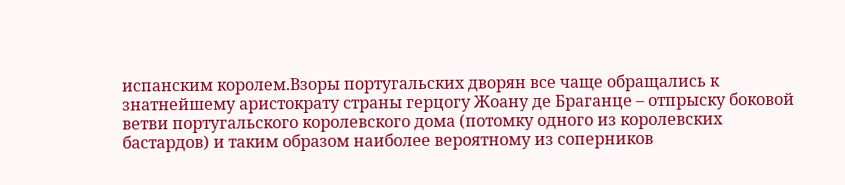испанским королем.Взоры португальских дворян все чаще обращались к знатнейшему аристократу страны герцогу Жоану де Браганце – отпрыску боковой ветви португальского королевского дома (потомку одного из королевских бастардов) и таким образом наиболее вероятному из соперников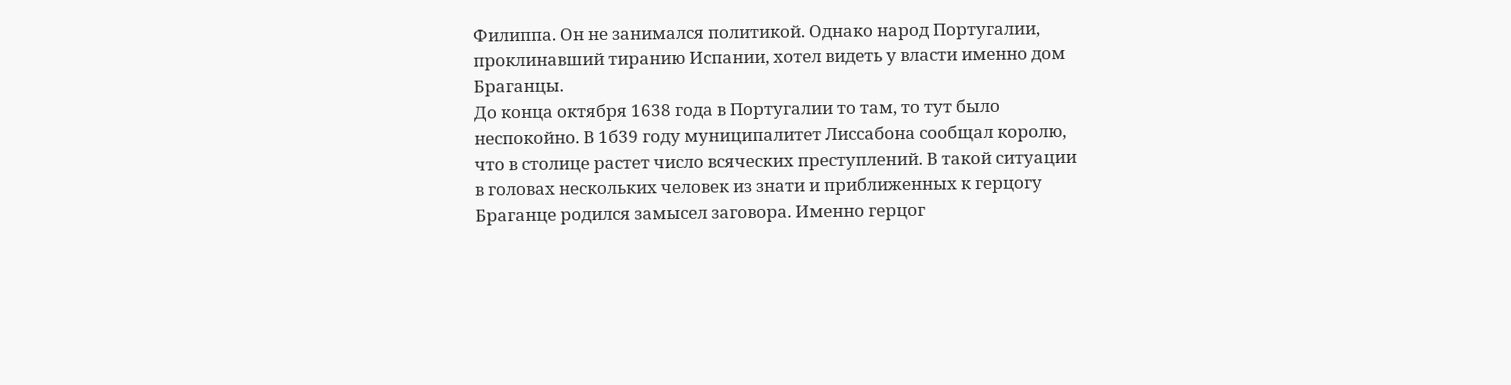Филиппа. Он не занимался политикой. Однако народ Португалии, проклинавший тиранию Испании, хотел видеть у власти именно дом Браганцы.
До конца октября 1638 года в Португалии то там, то тут было неспокойно. В 1б39 году муниципалитет Лиссабона сообщал королю, что в столице растет число всяческих преступлений. В такой ситуации в головах нескольких человек из знати и приближенных к герцогу Браганце родился замысел заговора. Именно герцог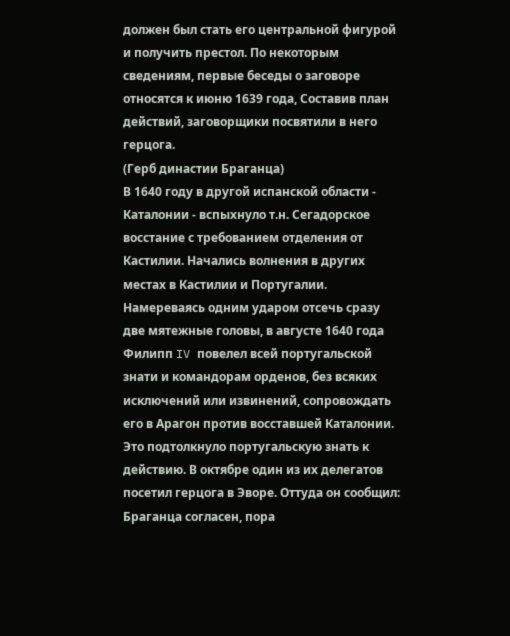должен был стать его центральной фигурой и получить престол. По некоторым сведениям, первые беседы о заговоре относятся к июню 1639 года, Составив план действий, заговорщики посвятили в него герцога.
(Герб династии Браганца)
В 1640 году в другой испанской области - Каталонии - вспыхнуло т.н. Сегадорское восстание с требованием отделения от Кастилии. Начались волнения в других местах в Кастилии и Португалии. Намереваясь одним ударом отсечь сразу две мятежные головы, в августе 1640 года Филипп IV повелел всей португальской знати и командорам орденов, без всяких исключений или извинений, сопровождать его в Арагон против восставшей Каталонии.
Это подтолкнуло португальскую знать к действию. В октябре один из их делегатов посетил герцога в Эворе. Оттуда он сообщил: Браганца согласен, пора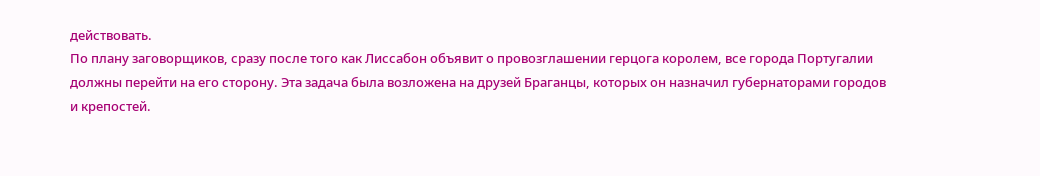действовать.
По плану заговорщиков, сразу после того как Лиссабон объявит о провозглашении герцога королем, все города Португалии должны перейти на его сторону. Эта задача была возложена на друзей Браганцы, которых он назначил губернаторами городов и крепостей.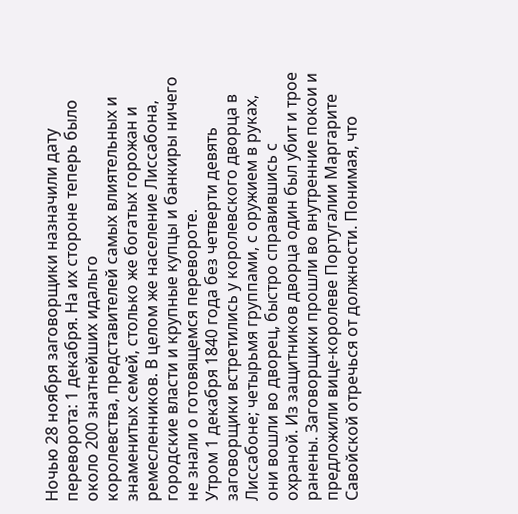Ночью 28 ноября заговорщики назначили дату переворота: 1 декабря. На их стороне теперь было около 200 знатнейших идальго
королевства, представителей самых влиятельных и знаменитых семей, столько же богатых горожан и ремесленников. В целом же население Лиссабона, городские власти и крупные купцы и банкиры ничего не знали о готовящемся перевороте.
Утром 1 декабря 1840 года без четверти девять заговорщики встретились у королевского дворца в Лиссабоне; четырьмя группами, с оружием в руках, они вошли во дворец, быстро справившись с охраной. Из защитников дворца один был убит и трое ранены. Заговорщики прошли во внутренние покои и предложили вице-королеве Португалии Маргарите Савойской отречься от должности. Понимая, что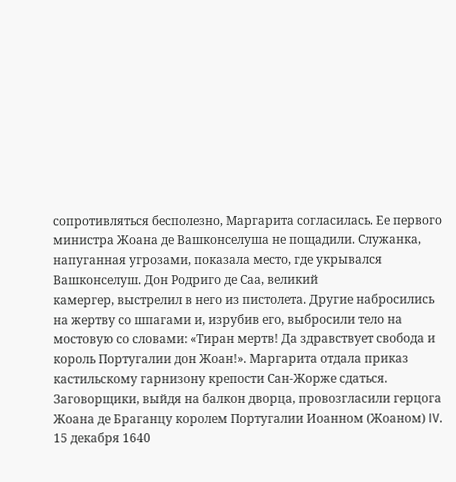сопротивляться бесполезно, Маргарита согласилась. Ее первого министра Жоана де Вашконселуша не пощадили. Служанка, напуганная угрозами, показала место, где укрывался Вашконселуш. Дон Родриго де Саа, великий
камергер, выстрелил в него из пистолета. Другие набросились на жертву со шпагами и, изрубив его, выбросили тело на мостовую со словами: «Тиран мертв! Да здравствует свобода и король Португалии дон Жоан!». Маргарита отдала приказ кастильскому гарнизону крепости Сан-Жорже сдаться. Заговорщики, выйдя на балкон дворца, провозгласили герцога Жоана де Браганцу королем Португалии Иоанном (Жоаном) IV. 15 декабря 1640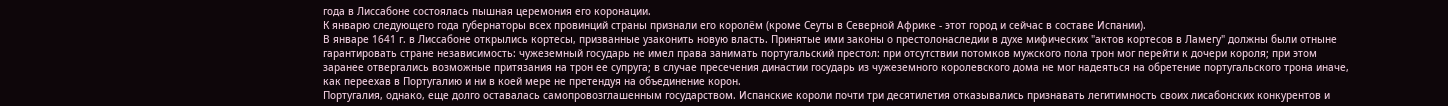года в Лиссабоне состоялась пышная церемония его коронации.
К январю следующего года губернаторы всех провинций страны признали его королём (кроме Сеуты в Северной Африке - этот город и сейчас в составе Испании).
В январе 1641 г. в Лиссабоне открылись кортесы, призванные узаконить новую власть. Принятые ими законы о престолонаследии в духе мифических "актов кортесов в Ламегу" должны были отныне гарантировать стране независимость: чужеземный государь не имел права занимать португальский престол: при отсутствии потомков мужского пола трон мог перейти к дочери короля; при этом заранее отвергались возможные притязания на трон ее супруга; в случае пресечения династии государь из чужеземного королевского дома не мог надеяться на обретение португальского трона иначе, как переехав в Португалию и ни в коей мере не претендуя на объединение корон.
Португалия, однако, еще долго оставалась самопровозглашенным государством. Испанские короли почти три десятилетия отказывались признавать легитимность своих лисабонских конкурентов и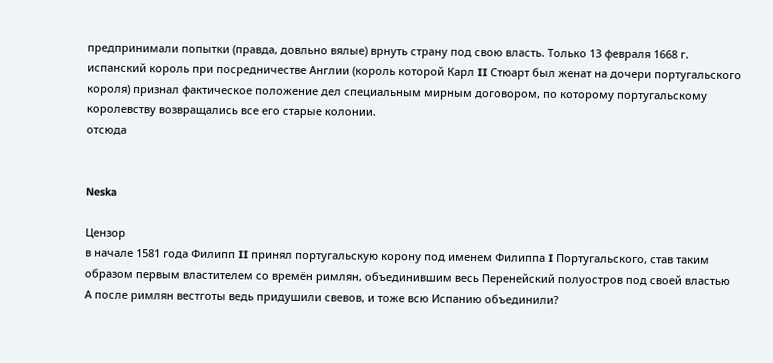предпринимали попытки (правда, довльно вялые) врнуть страну под свою власть. Только 13 февраля 1668 г. испанский король при посредничестве Англии (король которой Карл II Стюарт был женат на дочери португальского короля) признал фактическое положение дел специальным мирным договором, по которому португальскому королевству возвращались все его старые колонии.
отсюда


Neska

Цензор
в начале 1581 года Филипп II принял португальскую корону под именем Филиппа I Португальского, став таким образом первым властителем со времён римлян, объединившим весь Перенейский полуостров под своей властью
А после римлян вестготы ведь придушили свевов, и тоже всю Испанию объединили?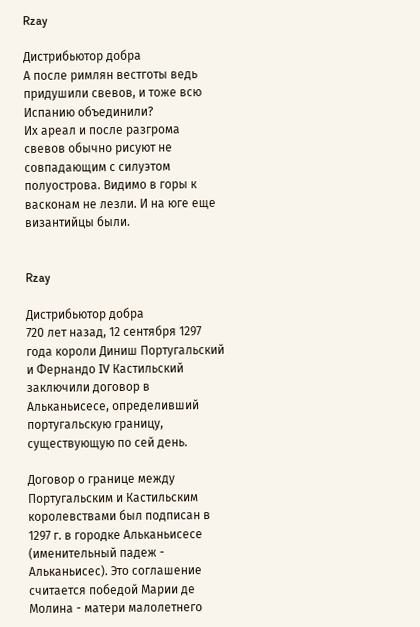Rzay

Дистрибьютор добра
А после римлян вестготы ведь придушили свевов, и тоже всю Испанию объединили?
Их ареал и после разгрома свевов обычно рисуют не совпадающим с силуэтом полуострова. Видимо в горы к васконам не лезли. И на юге еще византийцы были.


Rzay

Дистрибьютор добра
720 лет назад, 12 сентября 1297 года короли Диниш Португальский и Фернандо IV Кастильский заключили договор в Альканьисесе, определивший португальскую границу, существующую по сей день.

Договор о границе между Португальским и Кастильским королевствами был подписан в 1297 г. в городке Альканьисесе (именительный падеж - Альканьисес). Это соглашение считается победой Марии де Молина - матери малолетнего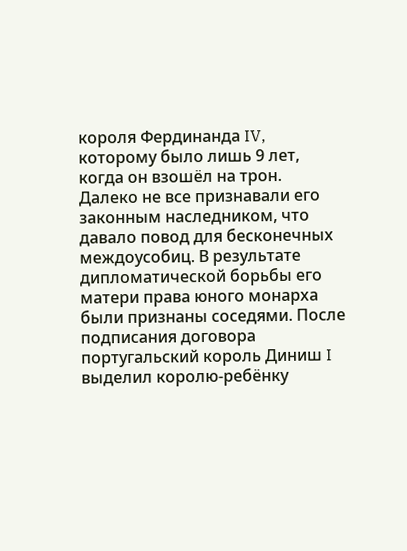короля Фердинанда IV, которому было лишь 9 лет, когда он взошёл на трон.
Далеко не все признавали его законным наследником, что давало повод для бесконечных междоусобиц. В результате дипломатической борьбы его матери права юного монарха были признаны соседями. После подписания договора португальский король Диниш I выделил королю-ребёнку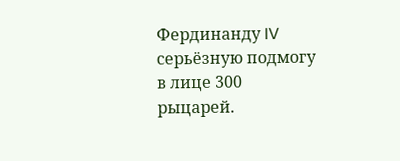Фердинанду IV серьёзную подмогу в лице 300 рыцарей.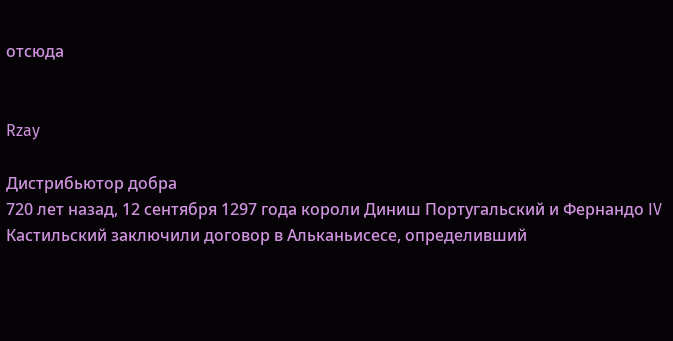отсюда


Rzay

Дистрибьютор добра
720 лет назад, 12 сентября 1297 года короли Диниш Португальский и Фернандо IV Кастильский заключили договор в Альканьисесе, определивший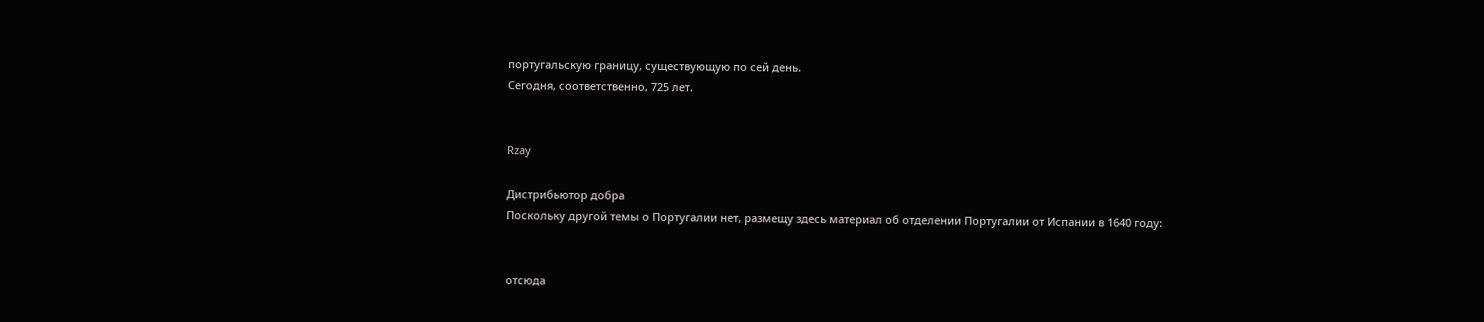португальскую границу, существующую по сей день.
Сегодня, соответственно, 725 лет.


Rzay

Дистрибьютор добра
Поскольку другой темы о Португалии нет, размещу здесь материал об отделении Португалии от Испании в 1640 году:


отсюда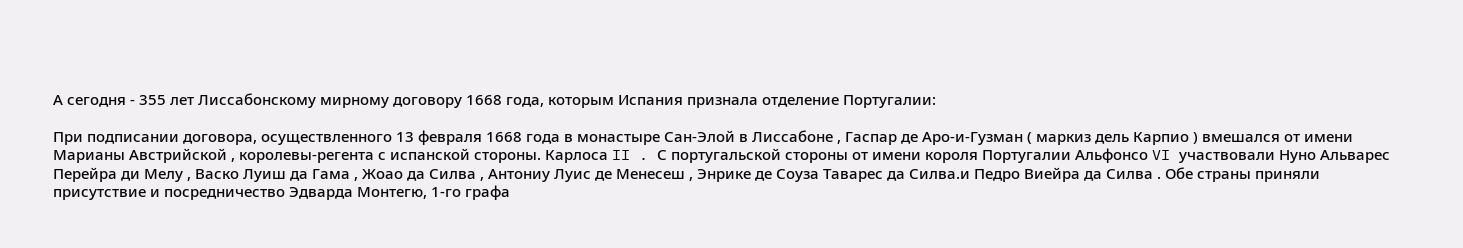А сегодня - 355 лет Лиссабонскому мирному договору 1668 года, которым Испания признала отделение Португалии:

При подписании договора, осуществленного 13 февраля 1668 года в монастыре Сан-Элой в Лиссабоне , Гаспар де Аро-и-Гузман ( маркиз дель Карпио ) вмешался от имени Марианы Австрийской , королевы-регента с испанской стороны. Карлоса II . С португальской стороны от имени короля Португалии Альфонсо VI участвовали Нуно Альварес Перейра ди Мелу , Васко Луиш да Гама , Жоао да Силва , Антониу Луис де Менесеш , Энрике де Соуза Таварес да Силва.и Педро Виейра да Силва . Обе страны приняли присутствие и посредничество Эдварда Монтегю, 1-го графа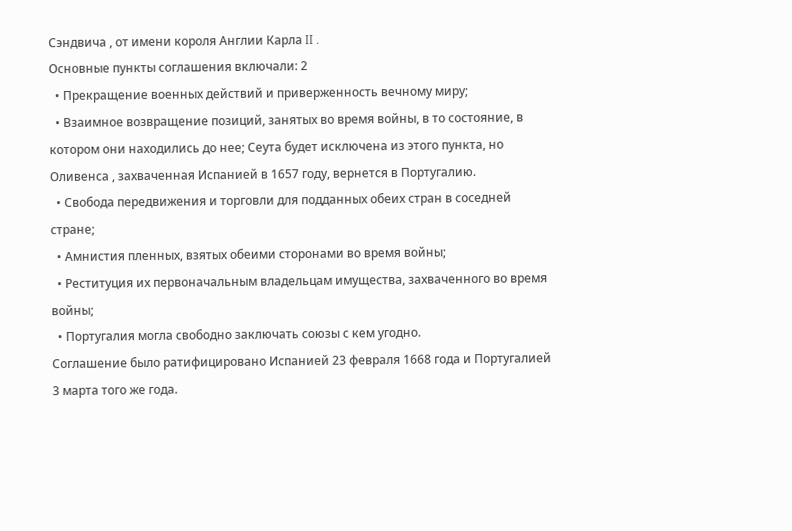Сэндвича , от имени короля Англии Карла II .
Основные пункты соглашения включали: 2
  • Прекращение военных действий и приверженность вечному миру;
  • Взаимное возвращение позиций, занятых во время войны, в то состояние, в котором они находились до нее; Сеута будет исключена из этого пункта, но Оливенса , захваченная Испанией в 1657 году, вернется в Португалию.
  • Свобода передвижения и торговли для подданных обеих стран в соседней стране;
  • Амнистия пленных, взятых обеими сторонами во время войны;
  • Реституция их первоначальным владельцам имущества, захваченного во время войны;
  • Португалия могла свободно заключать союзы с кем угодно.
Соглашение было ратифицировано Испанией 23 февраля 1668 года и Португалией 3 марта того же года.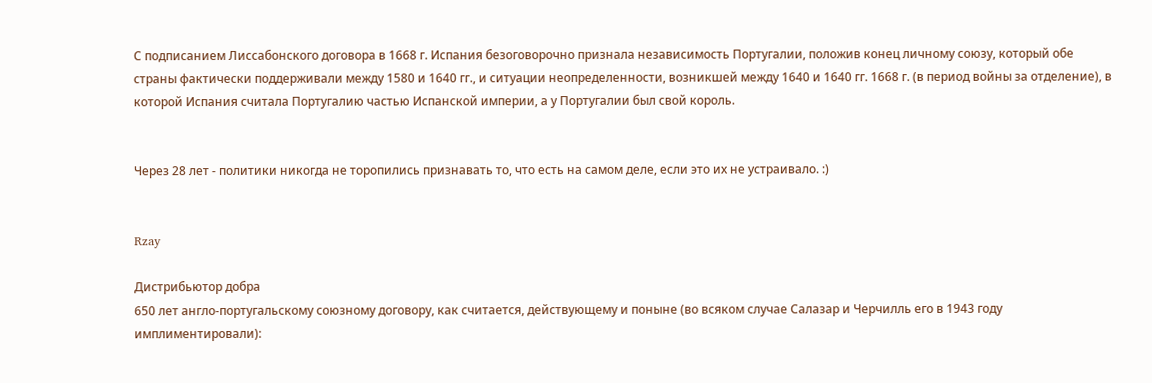С подписанием Лиссабонского договора в 1668 г. Испания безоговорочно признала независимость Португалии, положив конец личному союзу, который обе страны фактически поддерживали между 1580 и 1640 гг., и ситуации неопределенности, возникшей между 1640 и 1640 гг. 1668 г. (в период войны за отделение), в которой Испания считала Португалию частью Испанской империи, а у Португалии был свой король.


Через 28 лет - политики никогда не торопились признавать то, что есть на самом деле, если это их не устраивало. :)


Rzay

Дистрибьютор добра
650 лет англо-португальскому союзному договору, как считается, действующему и поныне (во всяком случае Салазар и Черчилль его в 1943 году имплиментировали):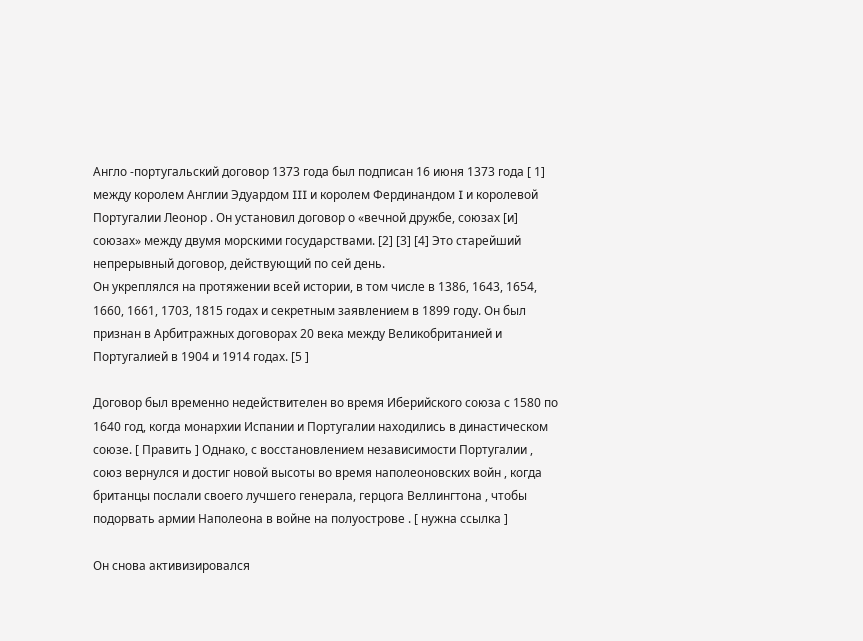Англо -португальский договор 1373 года был подписан 16 июня 1373 года [ 1] между королем Англии Эдуардом III и королем Фердинандом I и королевой Португалии Леонор . Он установил договор о «вечной дружбе, союзах [и] союзах» между двумя морскими государствами. [2] [3] [4] Это старейший непрерывный договор, действующий по сей день.
Он укреплялся на протяжении всей истории, в том числе в 1386, 1643, 1654, 1660, 1661, 1703, 1815 годах и секретным заявлением в 1899 году. Он был признан в Арбитражных договорах 20 века между Великобританией и Португалией в 1904 и 1914 годах. [5 ]

Договор был временно недействителен во время Иберийского союза с 1580 по 1640 год, когда монархии Испании и Португалии находились в династическом союзе. [ Править ] Однако, с восстановлением независимости Португалии , союз вернулся и достиг новой высоты во время наполеоновских войн , когда британцы послали своего лучшего генерала, герцога Веллингтона , чтобы подорвать армии Наполеона в войне на полуострове . [ нужна ссылка ]

Он снова активизировался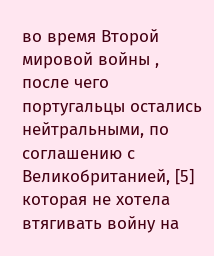во время Второй мировой войны , после чего португальцы остались нейтральными, по соглашению с Великобританией, [5] которая не хотела втягивать войну на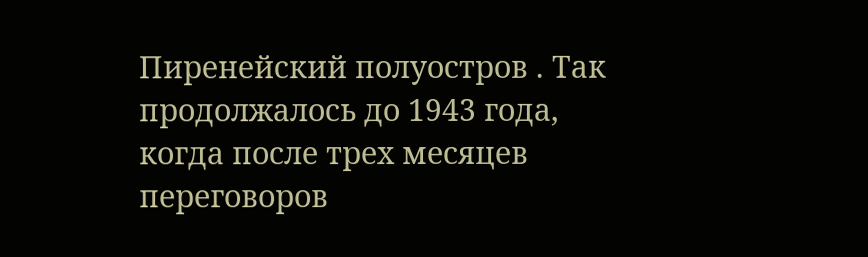Пиренейский полуостров . Так продолжалось до 1943 года, когда после трех месяцев переговоров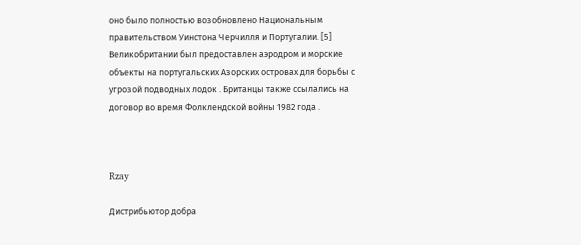оно было полностью возобновлено Национальным правительством Уинстона Черчилля и Португалии. [5] Великобритании был предоставлен аэродром и морские объекты на португальских Азорских островах для борьбы с угрозой подводных лодок . Британцы также ссылались на договор во время Фолклендской войны 1982 года .



Rzay

Дистрибьютор добра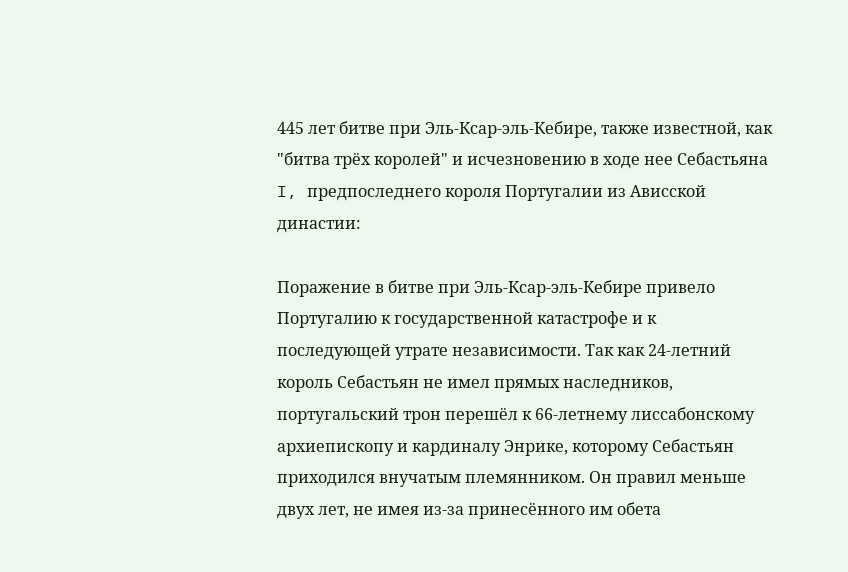445 лет битве при Эль-Ксар-эль-Кебире, также известной, как "битва трёх королей" и исчезновению в ходе нее Себастьяна I, предпоследнего короля Португалии из Ависской династии:

Поражение в битве при Эль-Ксар-эль-Кебире привело Португалию к государственной катастрофе и к последующей утрате независимости. Так как 24-летний король Себастьян не имел прямых наследников, португальский трон перешёл к 66-летнему лиссабонскому архиепископу и кардиналу Энрике, которому Себастьян приходился внучатым племянником. Он правил меньше двух лет, не имея из-за принесённого им обета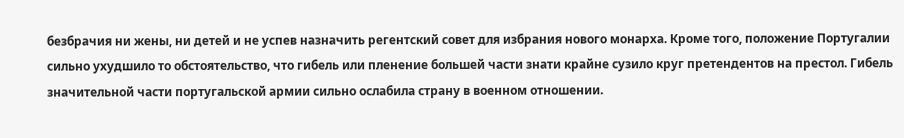безбрачия ни жены, ни детей и не успев назначить регентский совет для избрания нового монарха. Кроме того, положение Португалии сильно ухудшило то обстоятельство, что гибель или пленение большей части знати крайне сузило круг претендентов на престол. Гибель значительной части португальской армии сильно ослабила страну в военном отношении.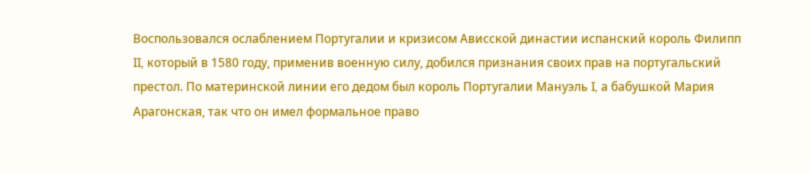Воспользовался ослаблением Португалии и кризисом Ависской династии испанский король Филипп II, который в 1580 году, применив военную силу, добился признания своих прав на португальский престол. По материнской линии его дедом был король Португалии Мануэль I, а бабушкой Мария Арагонская, так что он имел формальное право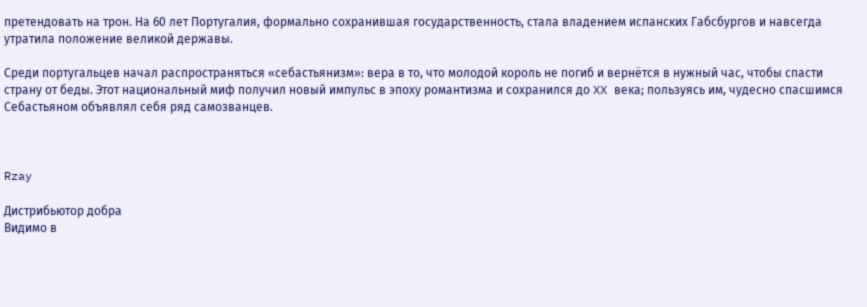претендовать на трон. На 60 лет Португалия, формально сохранившая государственность, стала владением испанских Габсбургов и навсегда утратила положение великой державы.

Среди португальцев начал распространяться «себастьянизм»: вера в то, что молодой король не погиб и вернётся в нужный час, чтобы спасти страну от беды. Этот национальный миф получил новый импульс в эпоху романтизма и сохранился до XX века; пользуясь им, чудесно спасшимся Себастьяном объявлял себя ряд самозванцев.



Rzay

Дистрибьютор добра
Видимо в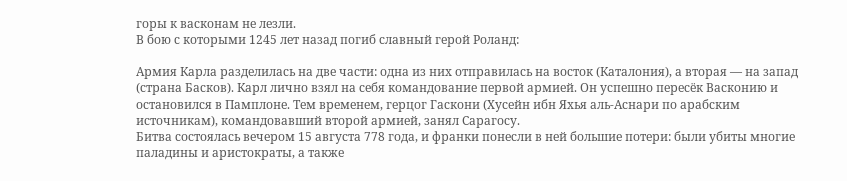горы к васконам не лезли.
В бою с которыми 1245 лет назад погиб славный герой Роланд:

Армия Карла разделилась на две части: одна из них отправилась на восток (Каталония), а вторая — на запад (страна Басков). Карл лично взял на себя командование первой армией. Он успешно пересёк Васконию и остановился в Памплоне. Тем временем, герцог Гаскони (Хусейн ибн Яхья аль-Аснари по арабским источникам), командовавший второй армией, занял Сарагосу.
Битва состоялась вечером 15 августа 778 года, и франки понесли в ней большие потери: были убиты многие паладины и аристократы, а также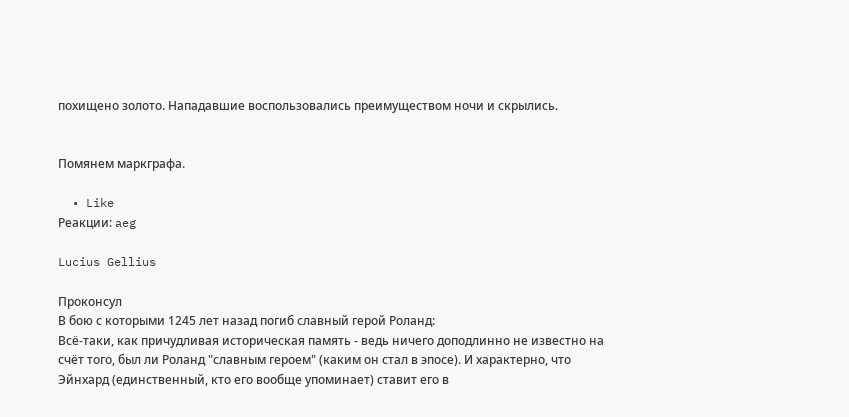похищено золото. Нападавшие воспользовались преимуществом ночи и скрылись.


Помянем маркграфа.

  • Like
Реакции: aeg

Lucius Gellius

Проконсул
В бою с которыми 1245 лет назад погиб славный герой Роланд:
Всё-таки, как причудливая историческая память - ведь ничего доподлинно не известно на счёт того, был ли Роланд "славным героем" (каким он стал в эпосе). И характерно, что Эйнхард (единственный, кто его вообще упоминает) ставит его в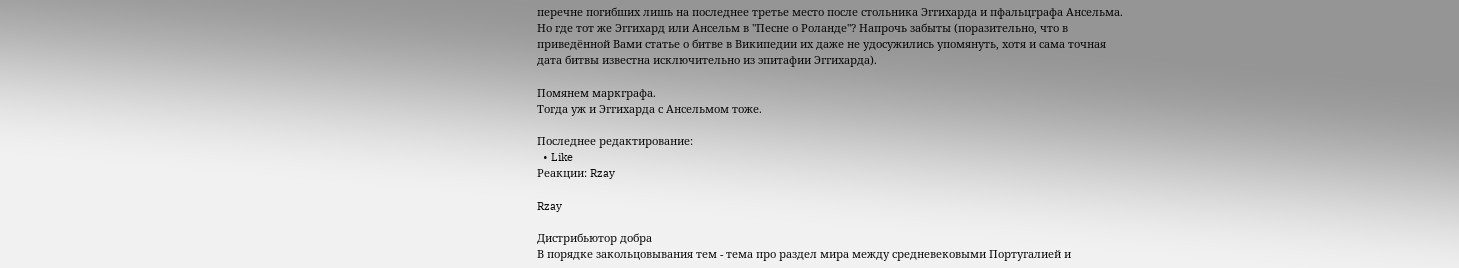перечне погибших лишь на последнее третье место после стольника Эггихарда и пфальцграфа Ансельма. Но где тот же Эггихард или Ансельм в "Песне о Роланде"? Напрочь забыты (поразительно, что в приведённой Вами статье о битве в Википедии их даже не удосужились упомянуть, хотя и сама точная дата битвы известна исключительно из эпитафии Эггихарда).

Помянем маркграфа.
Тогда уж и Эггихарда с Ансельмом тоже.

Последнее редактирование:
  • Like
Реакции: Rzay

Rzay

Дистрибьютор добра
В порядке закольцовывания тем - тема про раздел мира между средневековыми Португалией и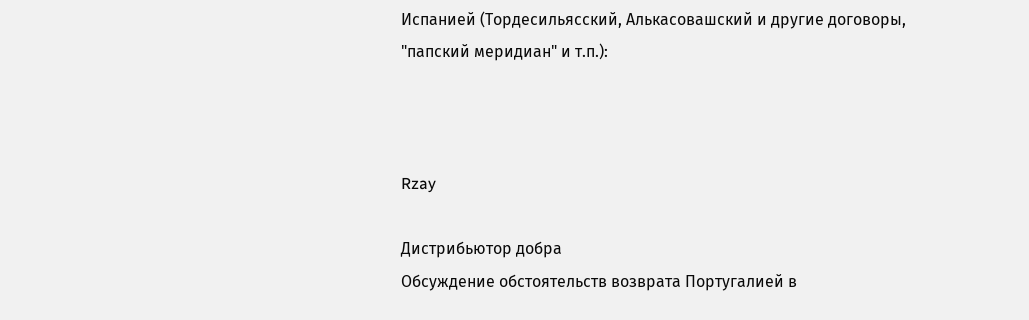Испанией (Тордесильясский, Алькасовашский и другие договоры, "папский меридиан" и т.п.):



Rzay

Дистрибьютор добра
Обсуждение обстоятельств возврата Португалией в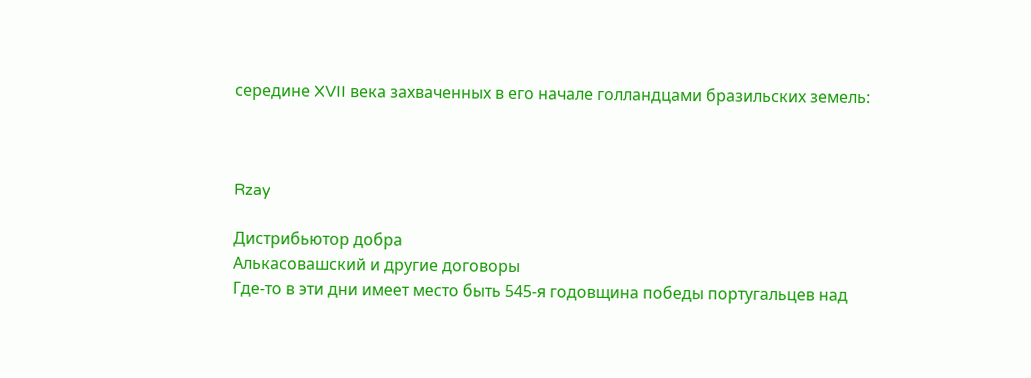середине XVII века захваченных в его начале голландцами бразильских земель:



Rzay

Дистрибьютор добра
Алькасовашский и другие договоры
Где-то в эти дни имеет место быть 545-я годовщина победы португальцев над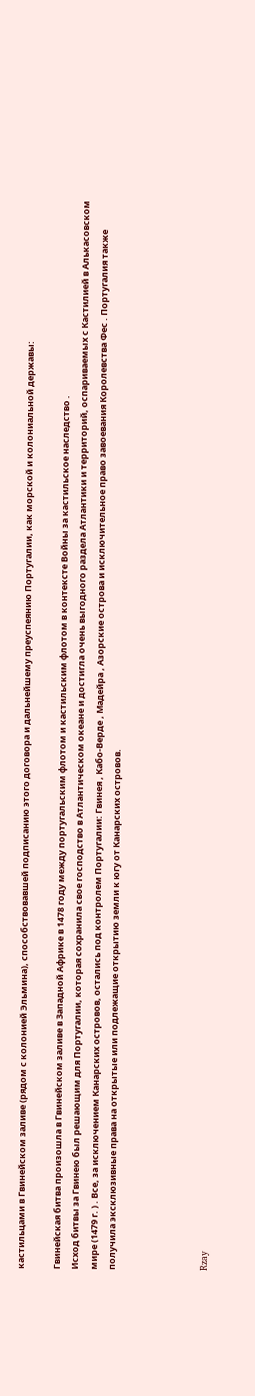кастильцами в Гвинейском заливе (рядом с колонией Эльмина), способствовавшей подписанию этого договора и дальнейшему преуспеянию Португалии, как морской и колониальной державы:

Гвинейская битва произошла в Гвинейском заливе в Западной Африке в 1478 году между португальским флотом и кастильским флотом в контексте Войны за кастильское наследство .
Исход битвы за Гвинею был решающим для Португалии, которая сохранила свое господство в Атлантическом океане и достигла очень выгодного раздела Атлантики и территорий, оспариваемых с Кастилией в Алькасовском мире (1479 г. ) . Все, за исключением Канарских островов, остались под контролем Португалии: Гвинея , Кабо-Верде , Мадейра , Азорские острова и исключительное право завоевания Королевства Фес . Португалия также получила эксклюзивные права на открытые или подлежащие открытию земли к югу от Канарских островов.




Rzay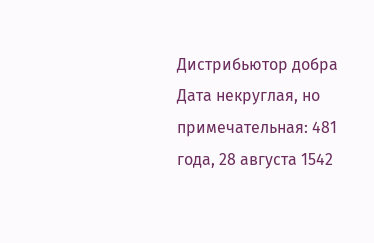Дистрибьютор добра
Дата некруглая, но примечательная: 481 года, 28 августа 1542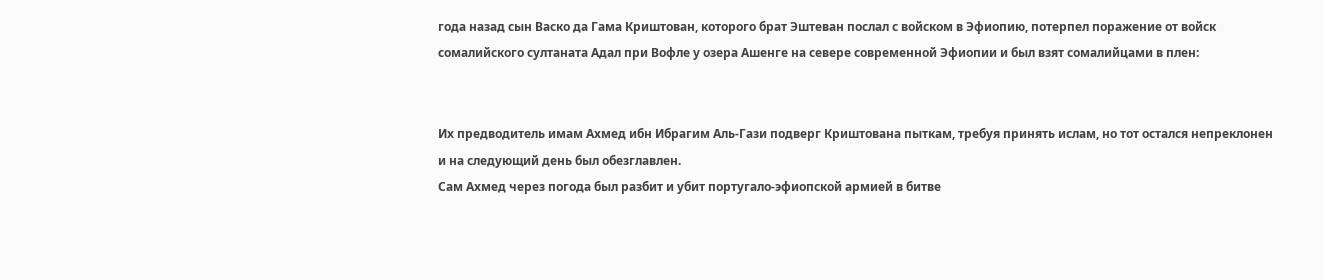года назад сын Васко да Гама Криштован, которого брат Эштеван послал с войском в Эфиопию, потерпел поражение от войск сомалийского султаната Адал при Вофле у озера Ашенге на севере современной Эфиопии и был взят сомалийцами в плен:


Их предводитель имам Ахмед ибн Ибрагим Аль-Гази подверг Криштована пыткам, требуя принять ислам, но тот остался непреклонен и на следующий день был обезглавлен.
Сам Ахмед через погода был разбит и убит португало-эфиопской армией в битве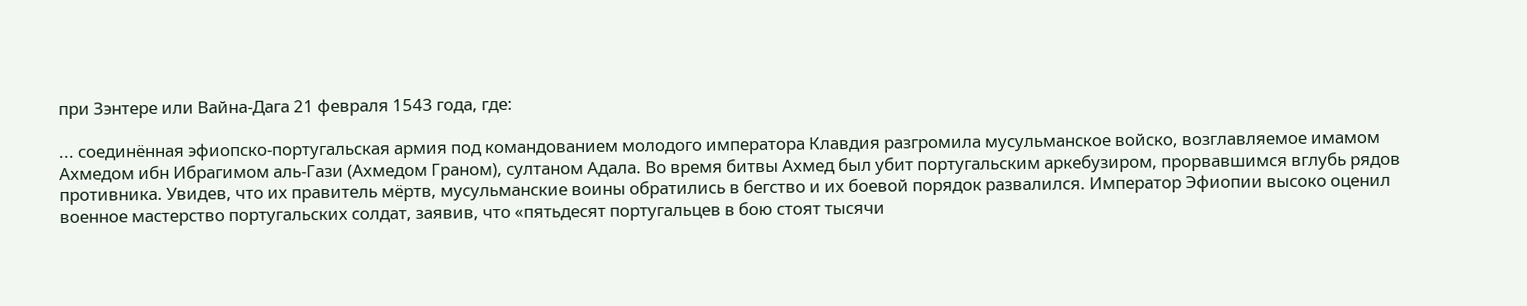при Зэнтере или Вайна-Дага 21 февраля 1543 года, где:

... соединённая эфиопско-португальская армия под командованием молодого императора Клавдия разгромила мусульманское войско, возглавляемое имамом Ахмедом ибн Ибрагимом аль-Гази (Ахмедом Граном), султаном Адала. Во время битвы Ахмед был убит португальским аркебузиром, прорвавшимся вглубь рядов противника. Увидев, что их правитель мёртв, мусульманские воины обратились в бегство и их боевой порядок развалился. Император Эфиопии высоко оценил военное мастерство португальских солдат, заявив, что «пятьдесят португальцев в бою стоят тысячи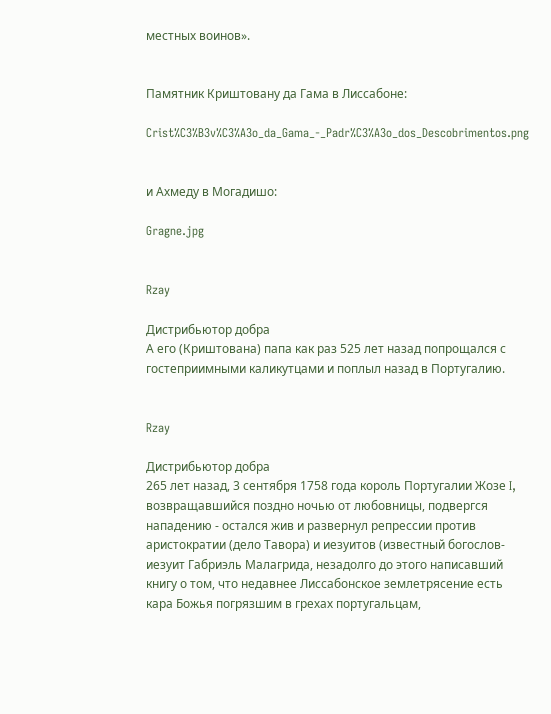местных воинов».


Памятник Криштовану да Гама в Лиссабоне:

Crist%C3%B3v%C3%A3o_da_Gama_-_Padr%C3%A3o_dos_Descobrimentos.png


и Ахмеду в Могадишо:

Gragne.jpg


Rzay

Дистрибьютор добра
А его (Криштована) папа как раз 525 лет назад попрощался с гостеприимными каликутцами и поплыл назад в Португалию.


Rzay

Дистрибьютор добра
265 лет назад, 3 сентября 1758 года король Португалии Жозе I, возвращавшийся поздно ночью от любовницы, подвергся нападению - остался жив и развернул репрессии против аристократии (дело Тавора) и иезуитов (известный богослов-иезуит Габриэль Малагрида, незадолго до этого написавший книгу о том, что недавнее Лиссабонское землетрясение есть кара Божья погрязшим в грехах португальцам,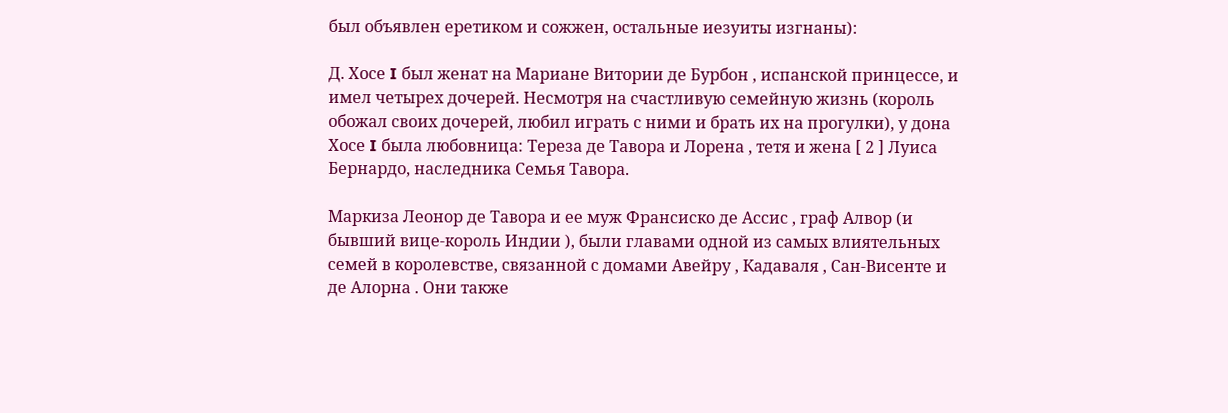был объявлен еретиком и сожжен, остальные иезуиты изгнаны):

Д. Хосе I был женат на Мариане Витории де Бурбон , испанской принцессе, и имел четырех дочерей. Несмотря на счастливую семейную жизнь (король обожал своих дочерей, любил играть с ними и брать их на прогулки), у дона Хосе I была любовница: Тереза де Тавора и Лорена , тетя и жена [ 2 ] Луиса Бернардо, наследника Семья Тавора.

Маркиза Леонор де Тавора и ее муж Франсиско де Ассис , граф Алвор (и бывший вице-король Индии ), были главами одной из самых влиятельных семей в королевстве, связанной с домами Авейру , Кадаваля , Сан-Висенте и де Алорна . Они также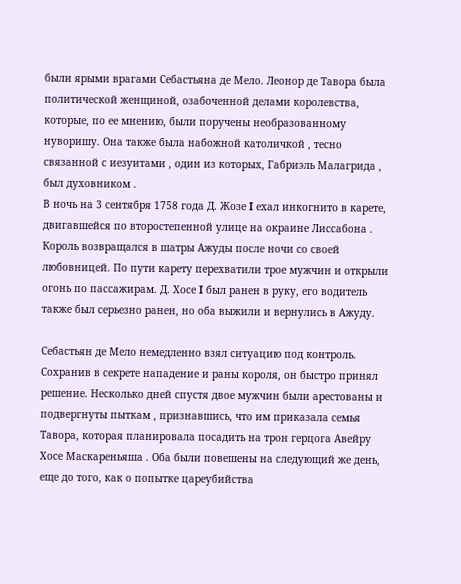были ярыми врагами Себастьяна де Мело. Леонор де Тавора была политической женщиной, озабоченной делами королевства, которые, по ее мнению, были поручены необразованному нуворишу. Она также была набожной католичкой , тесно связанной с иезуитами , один из которых, Габриэль Малагрида , был духовником .
В ночь на 3 сентября 1758 года Д. Жозе I ехал инкогнито в карете, двигавшейся по второстепенной улице на окраине Лиссабона . Король возвращался в шатры Ажуды после ночи со своей любовницей. По пути карету перехватили трое мужчин и открыли огонь по пассажирам. Д. Хосе I был ранен в руку, его водитель также был серьезно ранен, но оба выжили и вернулись в Ажуду.

Себастьян де Мело немедленно взял ситуацию под контроль. Сохранив в секрете нападение и раны короля, он быстро принял решение. Несколько дней спустя двое мужчин были арестованы и подвергнуты пыткам , признавшись, что им приказала семья Тавора, которая планировала посадить на трон герцога Авейру Хосе Маскареньяша . Оба были повешены на следующий же день, еще до того, как о попытке цареубийства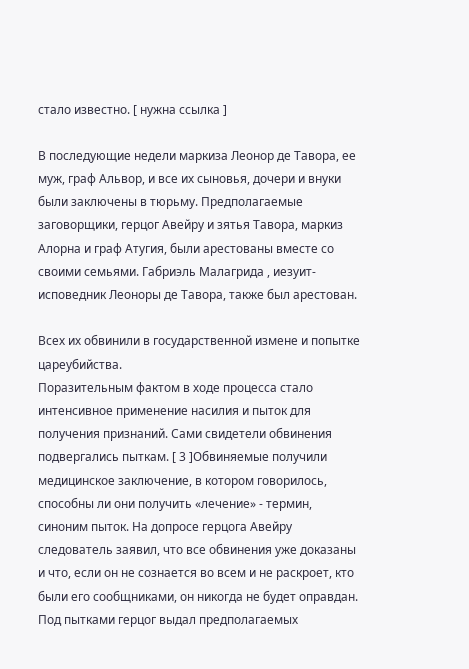стало известно. [ нужна ссылка ]

В последующие недели маркиза Леонор де Тавора, ее муж, граф Альвор, и все их сыновья, дочери и внуки были заключены в тюрьму. Предполагаемые заговорщики, герцог Авейру и зятья Тавора, маркиз Алорна и граф Атугия, были арестованы вместе со своими семьями. Габриэль Малагрида , иезуит-исповедник Леоноры де Тавора, также был арестован.

Всех их обвинили в государственной измене и попытке цареубийства.
Поразительным фактом в ходе процесса стало интенсивное применение насилия и пыток для получения признаний. Сами свидетели обвинения подвергались пыткам. [ 3 ]Обвиняемые получили медицинское заключение, в котором говорилось, способны ли они получить «лечение» - термин, синоним пыток. На допросе герцога Авейру следователь заявил, что все обвинения уже доказаны и что, если он не сознается во всем и не раскроет, кто были его сообщниками, он никогда не будет оправдан. Под пытками герцог выдал предполагаемых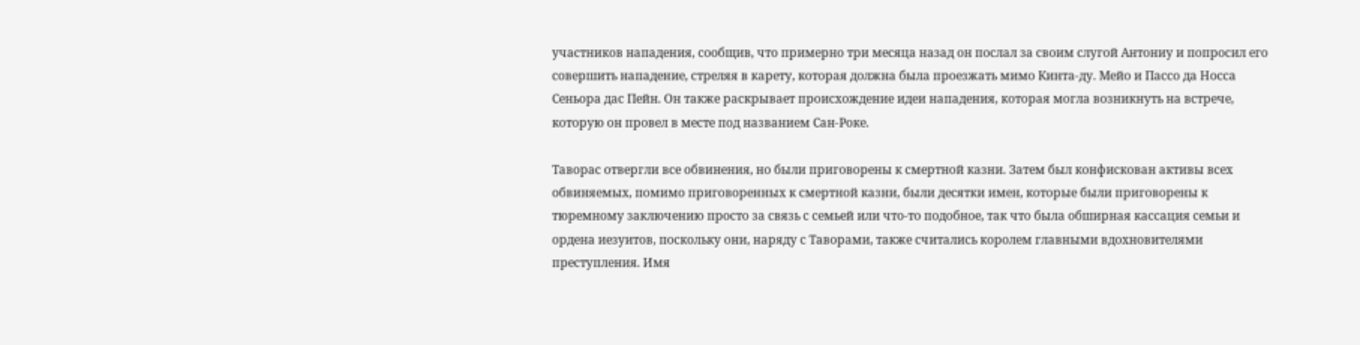участников нападения, сообщив, что примерно три месяца назад он послал за своим слугой Антониу и попросил его совершить нападение, стреляя в карету, которая должна была проезжать мимо Кинта-ду. Мейо и Пассо да Носса Сеньора дас Пейн. Он также раскрывает происхождение идеи нападения, которая могла возникнуть на встрече, которую он провел в месте под названием Сан-Роке.

Таворас отвергли все обвинения, но были приговорены к смертной казни. Затем был конфискован активы всех обвиняемых, помимо приговоренных к смертной казни, были десятки имен, которые были приговорены к тюремному заключению просто за связь с семьей или что-то подобное, так что была обширная кассация семьи и ордена иезуитов, поскольку они, наряду с Таворами, также считались королем главными вдохновителями преступления. Имя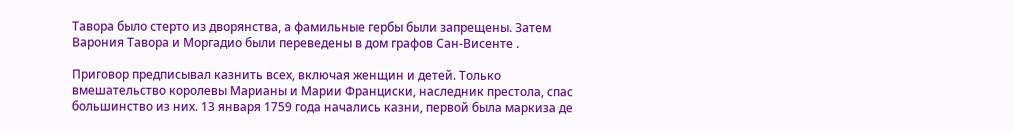Тавора было стерто из дворянства, а фамильные гербы были запрещены. Затем Варония Тавора и Моргадио были переведены в дом графов Сан-Висенте .

Приговор предписывал казнить всех, включая женщин и детей. Только вмешательство королевы Марианы и Марии Франциски, наследник престола, спас большинство из них. 13 января 1759 года начались казни, первой была маркиза де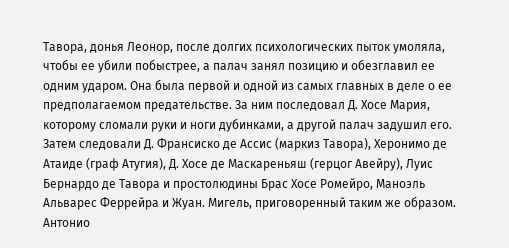Тавора, донья Леонор, после долгих психологических пыток умоляла, чтобы ее убили побыстрее, а палач занял позицию и обезглавил ее одним ударом. Она была первой и одной из самых главных в деле о ее предполагаемом предательстве. За ним последовал Д. Хосе Мария, которому сломали руки и ноги дубинками, а другой палач задушил его. Затем следовали Д. Франсиско де Ассис (маркиз Тавора), Херонимо де Атаиде (граф Атугия), Д. Хосе де Маскареньяш (герцог Авейру), Луис Бернардо де Тавора и простолюдины Брас Хосе Ромейро, Маноэль Альварес Феррейра и Жуан. Мигель, приговоренный таким же образом. Антонио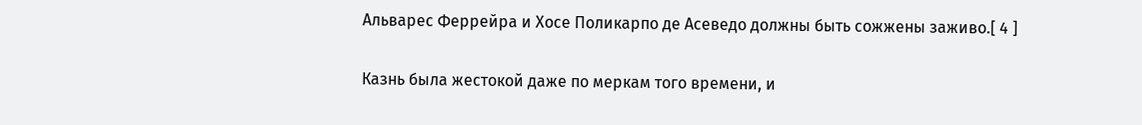Альварес Феррейра и Хосе Поликарпо де Асеведо должны быть сожжены заживо.[ 4 ]

Казнь была жестокой даже по меркам того времени, и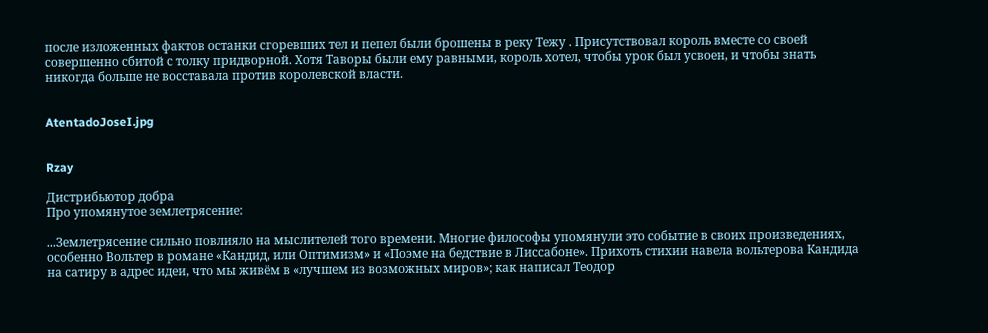после изложенных фактов останки сгоревших тел и пепел были брошены в реку Тежу . Присутствовал король вместе со своей совершенно сбитой с толку придворной. Хотя Таворы были ему равными, король хотел, чтобы урок был усвоен, и чтобы знать никогда больше не восставала против королевской власти.


AtentadoJoseI.jpg


Rzay

Дистрибьютор добра
Про упомянутое землетрясение:

...Землетрясение сильно повлияло на мыслителей того времени. Многие философы упомянули это событие в своих произведениях, особенно Вольтер в романе «Кандид, или Оптимизм» и «Поэме на бедствие в Лиссабоне». Прихоть стихии навела вольтерова Кандида на сатиру в адрес идеи, что мы живём в «лучшем из возможных миров»; как написал Теодор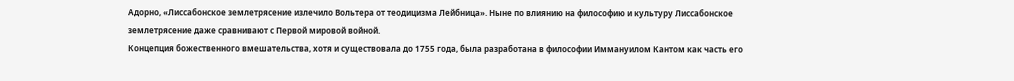Адорно, «Лиссабонское землетрясение излечило Вольтера от теодицизма Лейбница». Ныне по влиянию на философию и культуру Лиссабонское землетрясение даже сравнивают с Первой мировой войной.
Концепция божественного вмешательства, хотя и существовала до 1755 года, была разработана в философии Иммануилом Кантом как часть его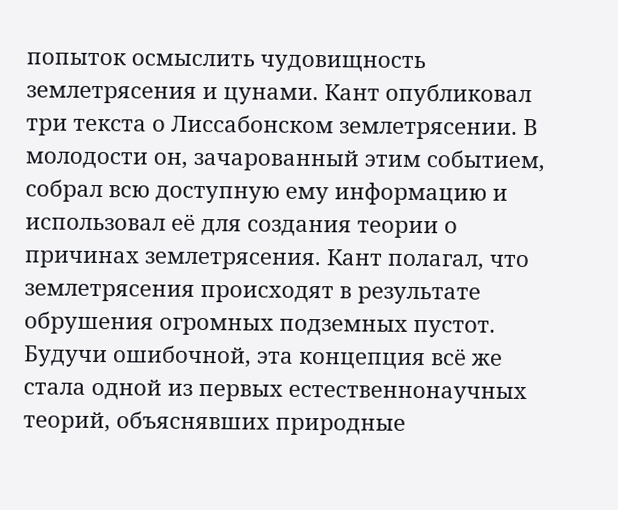попыток осмыслить чудовищность землетрясения и цунами. Кант опубликовал три текста о Лиссабонском землетрясении. В молодости он, зачарованный этим событием, собрал всю доступную ему информацию и использовал её для создания теории о причинах землетрясения. Кант полагал, что землетрясения происходят в результате обрушения огромных подземных пустот. Будучи ошибочной, эта концепция всё же стала одной из первых естественнонаучных теорий, объяснявших природные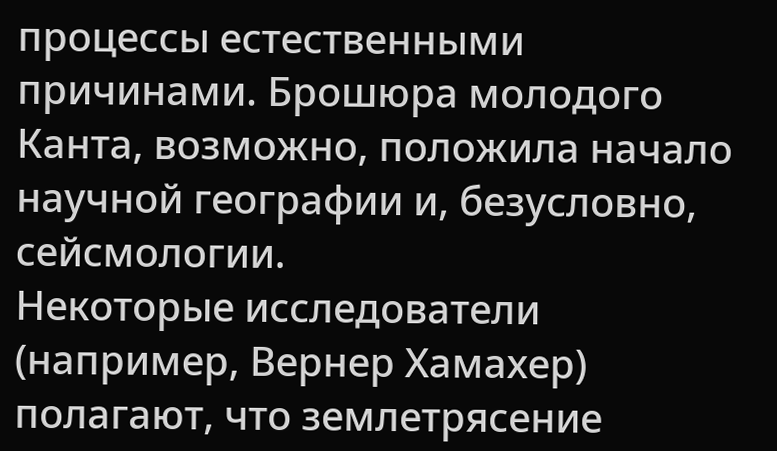процессы естественными причинами. Брошюра молодого Канта, возможно, положила начало научной географии и, безусловно, сейсмологии.
Некоторые исследователи (например, Вернер Хамахер) полагают, что землетрясение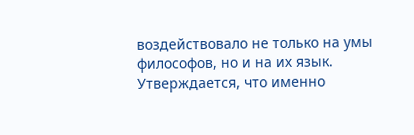воздействовало не только на умы философов, но и на их язык. Утверждается, что именно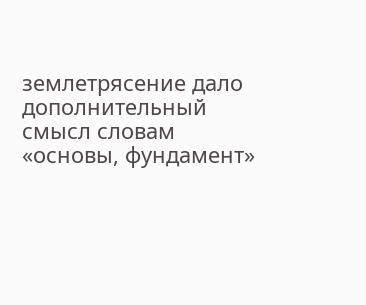землетрясение дало дополнительный смысл словам «основы, фундамент»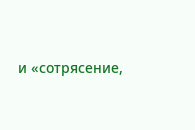и «сотрясение,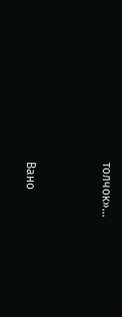толчок»...



Вано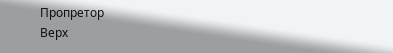Пропретор
Верх